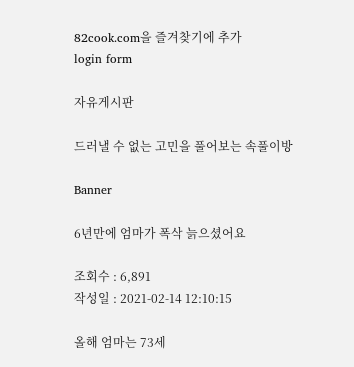82cook.com을 즐겨찾기에 추가
login form

자유게시판

드러낼 수 없는 고민을 풀어보는 속풀이방

Banner

6년만에 엄마가 폭삭 늙으셨어요

조회수 : 6,891
작성일 : 2021-02-14 12:10:15

올해 엄마는 73세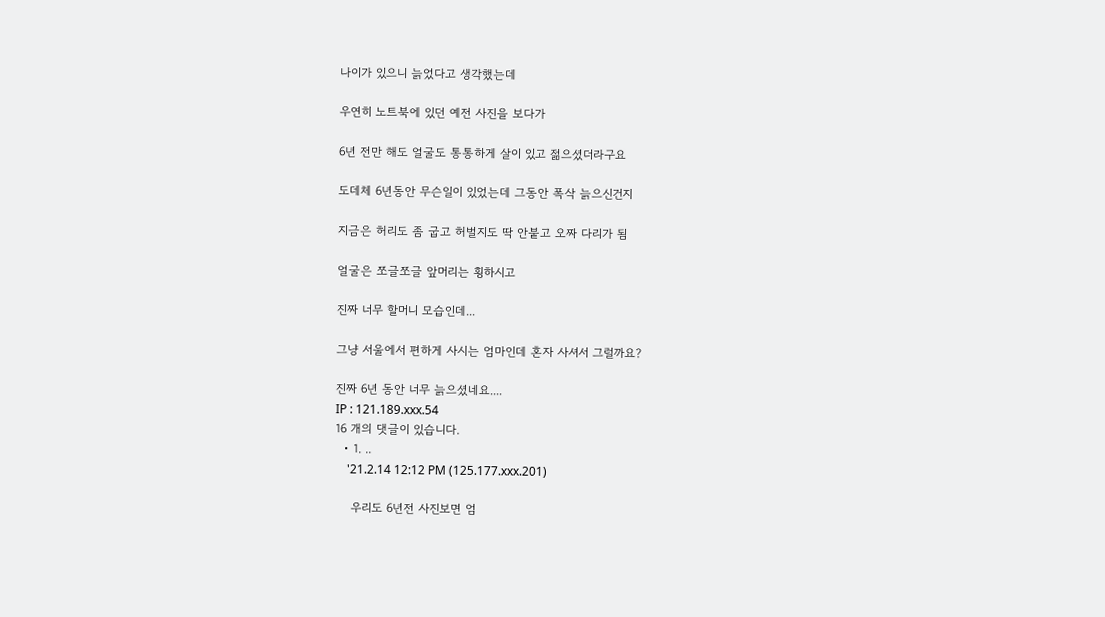나이가 있으니 늙었다고 생각했는데

우연히 노트북에 있던 예전 사진을 보다가

6년 전만 해도 얼굴도 통통하게 살이 있고 젊으셨더라구요

도데체 6년동안 무슨일이 있었는데 그동안 폭삭 늙으신건지

지금은 허리도 좀 굽고 허벌지도 딱 안붙고 오짜 다리가 됨

얼굴은 쪼글쪼글 앞머리는 횡하시고

진짜 너무 할머니 모습인데...

그냥 서울에서 편하게 사시는 엄마인데 혼자 사셔서 그럴까요?

진짜 6년 동안 너무 늙으셨네요....
IP : 121.189.xxx.54
16 개의 댓글이 있습니다.
  • 1. ..
    '21.2.14 12:12 PM (125.177.xxx.201)

    우리도 6년전 사진보면 엄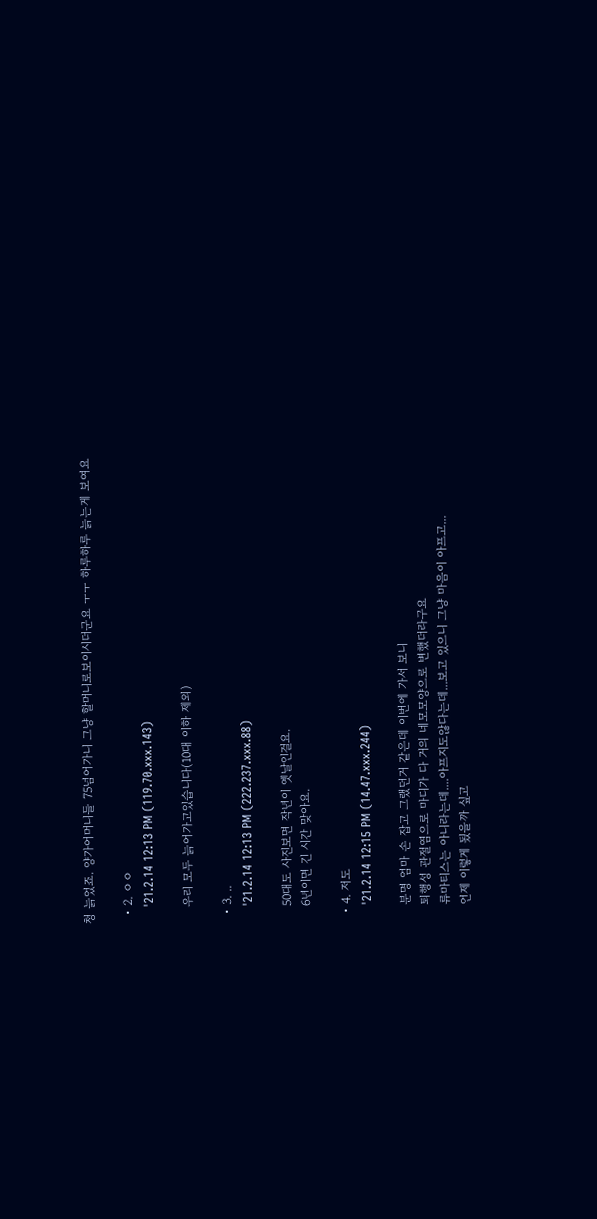청 늙었죠. 양가어머니들 75넘어가니 그냥 할머니로보이시더군요 ㅜㅜ 하루하루 늙는게 보여요

  • 2. ㅇㅇ
    '21.2.14 12:13 PM (119.70.xxx.143)

    우리 모두 늙어가고있습니다(10대 이하 제외)

  • 3. ..
    '21.2.14 12:13 PM (222.237.xxx.88)

    50대도 사진보면 작년이 옛날인걸요.
    6년이면 긴 시간 맞아요.

  • 4. 저도
    '21.2.14 12:15 PM (14.47.xxx.244)

    분명 엄마 손 잡고 그랬던거 같은데 이번에 가서 보니
    퇴행성 관절염으로 마디가 다 거의 네모모양으로 변했더라구요
    류마티스는 아니라는데....아프지도않다는데...보고 있으니 그냥 마음이 아프고...
    언제 이렇게 됬을까 싶고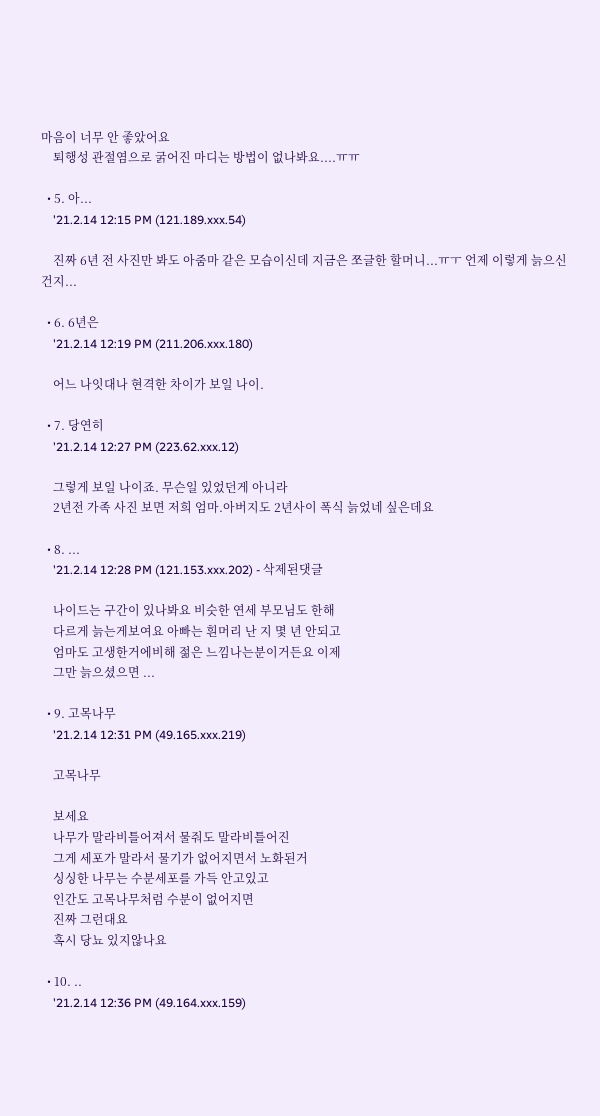마음이 너무 안 좋았어요
    퇴행성 관절염으로 굵어진 마디는 방법이 없나봐요....ㅠㅠ

  • 5. 아...
    '21.2.14 12:15 PM (121.189.xxx.54)

    진짜 6년 전 사진만 봐도 아줌마 같은 모습이신데 지금은 쪼글한 할머니...ㅠㅜ 언제 이렇게 늙으신건지...

  • 6. 6년은
    '21.2.14 12:19 PM (211.206.xxx.180)

    어느 나잇대나 현격한 차이가 보일 나이.

  • 7. 당연히
    '21.2.14 12:27 PM (223.62.xxx.12)

    그렇게 보일 나이죠. 무슨일 있었던게 아니라
    2년전 가족 사진 보면 저희 엄마.아버지도 2년사이 폭식 늙었네 싶은데요

  • 8. ...
    '21.2.14 12:28 PM (121.153.xxx.202) - 삭제된댓글

    나이드는 구간이 있나봐요 비슷한 연세 부모님도 한해
    다르게 늙는게보여요 아빠는 흰머리 난 지 몇 년 안되고
    엄마도 고생한거에비해 젊은 느낌나는분이거든요 이제
    그만 늙으셨으면 ...

  • 9. 고목나무
    '21.2.14 12:31 PM (49.165.xxx.219)

    고목나무

    보세요
    나무가 말라비틀어져서 물줘도 말라비틀어진
    그게 세포가 말라서 물기가 없어지면서 노화된거
    싱싱한 나무는 수분세포를 가득 안고있고
    인간도 고목나무처럼 수분이 없어지면
    진짜 그런대요
    혹시 당뇨 있지않나요

  • 10. ..
    '21.2.14 12:36 PM (49.164.xxx.159)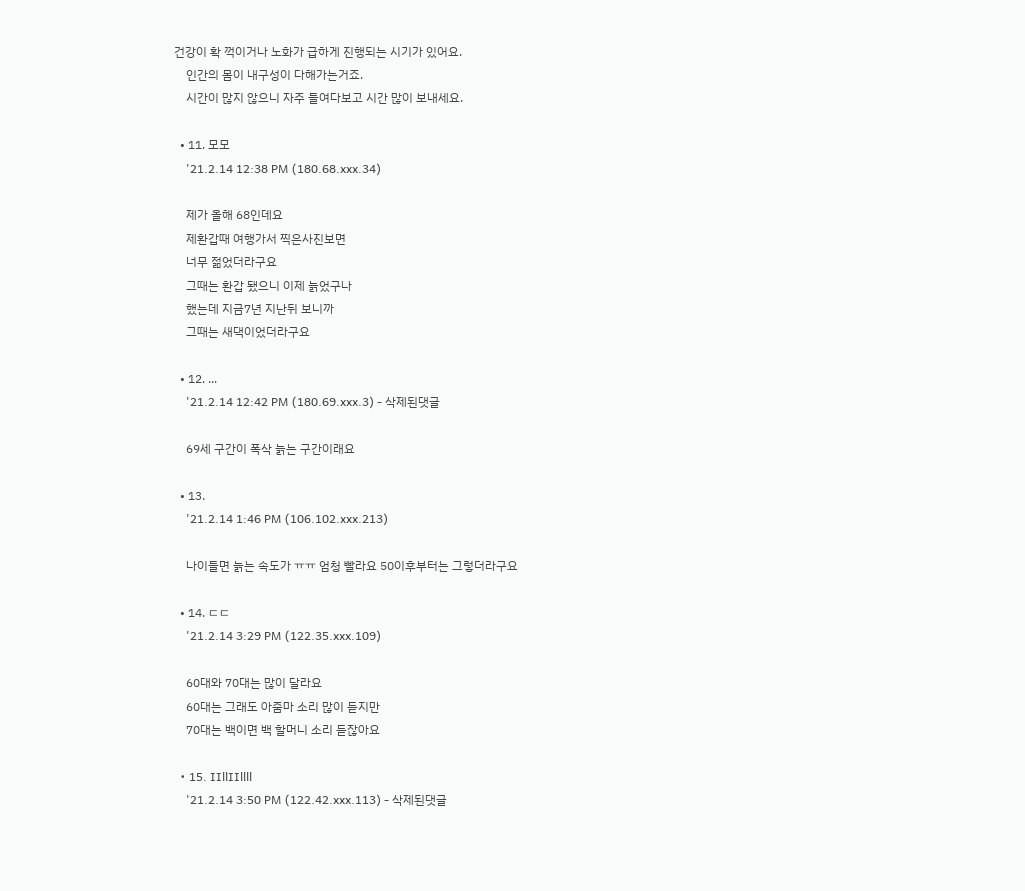건강이 확 꺽이거나 노화가 급하게 진행되는 시기가 있어요.
    인간의 몸이 내구성이 다해가는거죠.
    시간이 많지 않으니 자주 들여다보고 시간 많이 보내세요.

  • 11. 모모
    '21.2.14 12:38 PM (180.68.xxx.34)

    제가 올해 68인데요
    제환갑때 여행가서 찍은사진보면
    너무 젊었더라구요
    그때는 환갑 됐으니 이제 늙었구나
    했는데 지금7년 지난뒤 보니까
    그때는 새댁이었더라구요

  • 12. ...
    '21.2.14 12:42 PM (180.69.xxx.3) - 삭제된댓글

    69세 구간이 폭삭 늙는 구간이래요

  • 13.
    '21.2.14 1:46 PM (106.102.xxx.213)

    나이들면 늙는 속도가 ㅠㅠ 엄청 빨라요 50이후부터는 그렇더라구요

  • 14. ㄷㄷ
    '21.2.14 3:29 PM (122.35.xxx.109)

    60대와 70대는 많이 달라요
    60대는 그래도 아줌마 소리 많이 듣지만
    70대는 백이면 백 할머니 소리 듣잖아요

  • 15. IIllIIllll
    '21.2.14 3:50 PM (122.42.xxx.113) - 삭제된댓글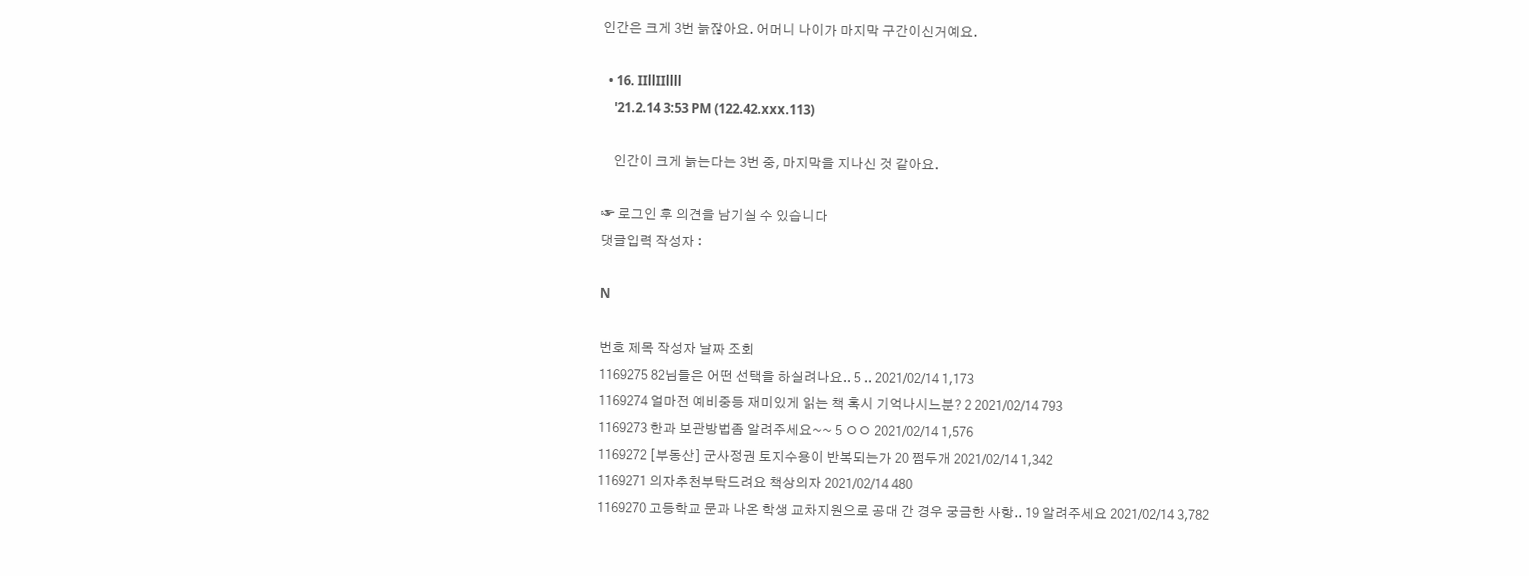인간은 크게 3번 늙잖아요. 어머니 나이가 마지막 구간이신거예요.

  • 16. IIllIIllll
    '21.2.14 3:53 PM (122.42.xxx.113)

    인간이 크게 늙는다는 3번 중, 마지막을 지나신 것 같아요.

☞ 로그인 후 의견을 남기실 수 있습니다
댓글입력 작성자 :

N

번호 제목 작성자 날짜 조회
1169275 82님들은 어떤 선택을 하실려나요.. 5 .. 2021/02/14 1,173
1169274 얼마전 예비중등 재미있게 읽는 책 혹시 기억나시느분? 2 2021/02/14 793
1169273 한과 보관방법좀 알려주세요~~ 5 ㅇㅇ 2021/02/14 1,576
1169272 [부동산] 군사정권 토지수용이 반복되는가 20 쩜두개 2021/02/14 1,342
1169271 의자추천부탁드려요 책상의자 2021/02/14 480
1169270 고등학교 문과 나온 학생 교차지원으로 공대 간 경우 궁금한 사항.. 19 알려주세요 2021/02/14 3,782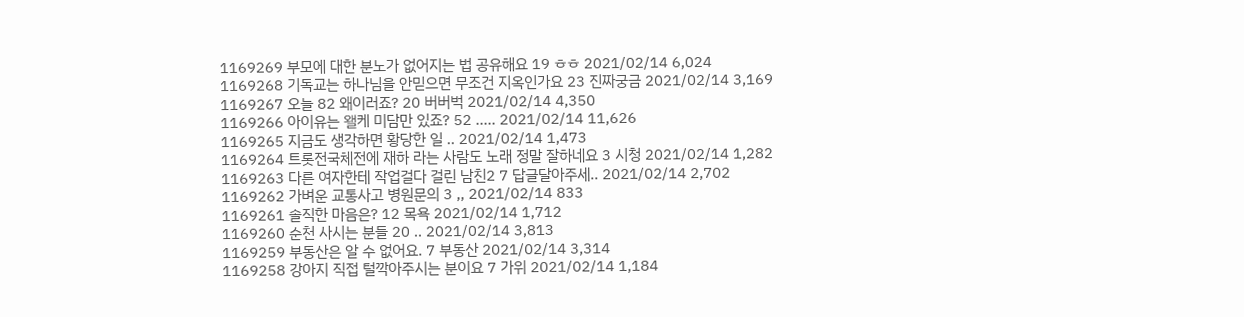1169269 부모에 대한 분노가 없어지는 법 공유해요 19 ㅎㅎ 2021/02/14 6,024
1169268 기독교는 하나님을 안믿으면 무조건 지옥인가요 23 진짜궁금 2021/02/14 3,169
1169267 오늘 82 왜이러죠? 20 버버벅 2021/02/14 4,350
1169266 아이유는 왤케 미담만 있죠? 52 ..... 2021/02/14 11,626
1169265 지금도 생각하면 황당한 일 .. 2021/02/14 1,473
1169264 트롯전국체전에 재하 라는 사람도 노래 정말 잘하네요 3 시청 2021/02/14 1,282
1169263 다른 여자한테 작업걸다 걸린 남친2 7 답글달아주세.. 2021/02/14 2,702
1169262 가벼운 교통사고 병원문의 3 ,, 2021/02/14 833
1169261 솔직한 마음은? 12 목욕 2021/02/14 1,712
1169260 순천 사시는 분들 20 .. 2021/02/14 3,813
1169259 부동산은 알 수 없어요. 7 부동산 2021/02/14 3,314
1169258 강아지 직접 털깍아주시는 분이요 7 가위 2021/02/14 1,184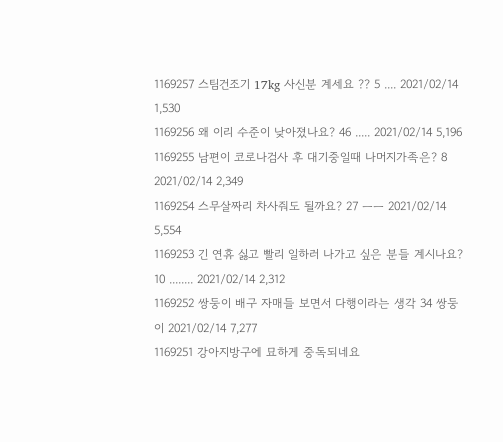1169257 스팀건조기 17kg 사신분 계세요 ?? 5 .... 2021/02/14 1,530
1169256 왜 이리 수준이 낮아졌나요? 46 ..... 2021/02/14 5,196
1169255 남편이 코로나검사 후 대기중일때 나머지가족은? 8 2021/02/14 2,349
1169254 스무살짜리 차사줘도 될까요? 27 ㅡㅡ 2021/02/14 5,554
1169253 긴 연휴 싫고 빨리 일하러 나가고 싶은 분들 계시나요? 10 ........ 2021/02/14 2,312
1169252 쌍둥이 배구 자매들 보면서 다행이라는 생각 34 쌍둥이 2021/02/14 7,277
1169251 강아지방구에 묘하게 중독되네요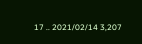17 .. 2021/02/14 3,207